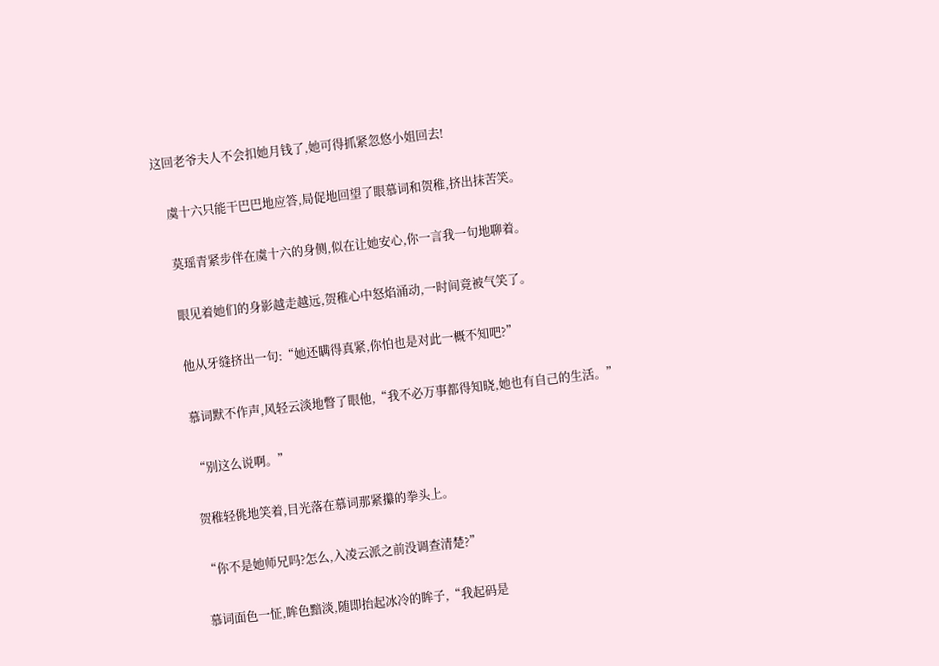这回老爷夫人不会扣她月钱了,她可得抓紧忽悠小姐回去!

    虞十六只能干巴巴地应答,局促地回望了眼慕词和贺稚,挤出抹苦笑。

    莫瑶青紧步伴在虞十六的身侧,似在让她安心,你一言我一句地聊着。

    眼见着她们的身影越走越远,贺稚心中怒焰涌动,一时间竟被气笑了。

    他从牙缝挤出一句:“她还瞒得真紧,你怕也是对此一概不知吧?”

    慕词默不作声,风轻云淡地瞥了眼他,“我不必万事都得知晓,她也有自己的生活。”

    “别这么说啊。”

    贺稚轻佻地笑着,目光落在慕词那紧攥的拳头上。

    “你不是她师兄吗?怎么,入凌云派之前没调查清楚?”

    慕词面色一怔,眸色黯淡,随即抬起冰冷的眸子,“我起码是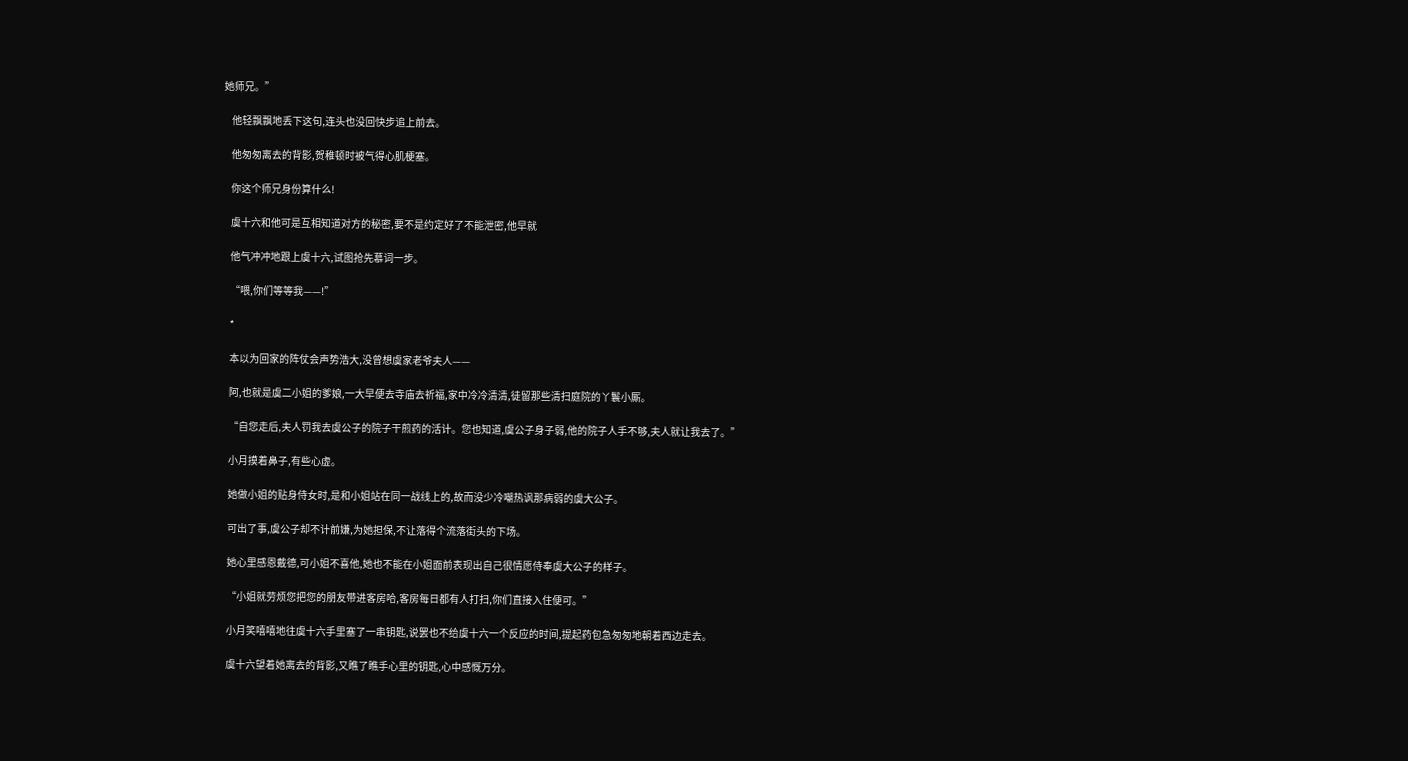她师兄。”

    他轻飘飘地丢下这句,连头也没回快步追上前去。

    他匆匆离去的背影,贺稚顿时被气得心肌梗塞。

    你这个师兄身份算什么!

    虞十六和他可是互相知道对方的秘密,要不是约定好了不能泄密,他早就

    他气冲冲地跟上虞十六,试图抢先慕词一步。

    “喂,你们等等我——!”

    *

    本以为回家的阵仗会声势浩大,没曾想虞家老爷夫人——

    阿,也就是虞二小姐的爹娘,一大早便去寺庙去祈福,家中冷冷清清,徒留那些清扫庭院的丫鬟小厮。

    “自您走后,夫人罚我去虞公子的院子干煎药的活计。您也知道,虞公子身子弱,他的院子人手不够,夫人就让我去了。”

    小月摸着鼻子,有些心虚。

    她做小姐的贴身侍女时,是和小姐站在同一战线上的,故而没少冷嘲热讽那病弱的虞大公子。

    可出了事,虞公子却不计前嫌,为她担保,不让落得个流落街头的下场。

    她心里感恩戴德,可小姐不喜他,她也不能在小姐面前表现出自己很情愿侍奉虞大公子的样子。

    “小姐就劳烦您把您的朋友带进客房哈,客房每日都有人打扫,你们直接入住便可。”

    小月笑嘻嘻地往虞十六手里塞了一串钥匙,说罢也不给虞十六一个反应的时间,提起药包急匆匆地朝着西边走去。

    虞十六望着她离去的背影,又瞧了瞧手心里的钥匙,心中感慨万分。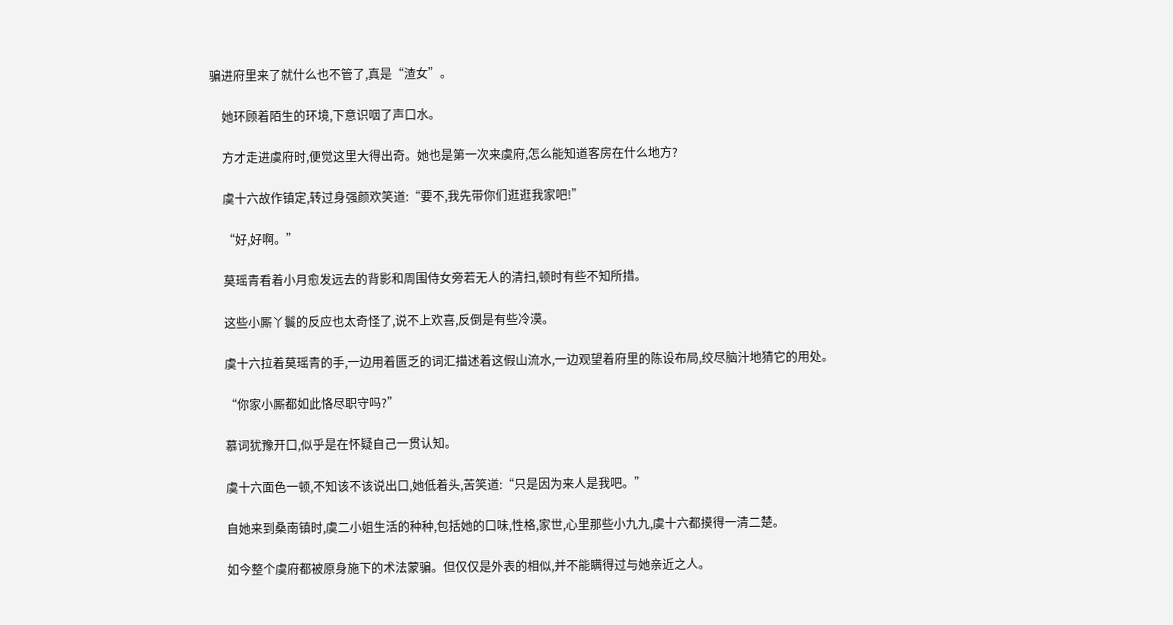骗进府里来了就什么也不管了,真是“渣女”。

    她环顾着陌生的环境,下意识咽了声口水。

    方才走进虞府时,便觉这里大得出奇。她也是第一次来虞府,怎么能知道客房在什么地方?

    虞十六故作镇定,转过身强颜欢笑道:“要不,我先带你们逛逛我家吧!”

    “好,好啊。”

    莫瑶青看着小月愈发远去的背影和周围侍女旁若无人的清扫,顿时有些不知所措。

    这些小厮丫鬟的反应也太奇怪了,说不上欢喜,反倒是有些冷漠。

    虞十六拉着莫瑶青的手,一边用着匮乏的词汇描述着这假山流水,一边观望着府里的陈设布局,绞尽脑汁地猜它的用处。

    “你家小厮都如此恪尽职守吗?”

    慕词犹豫开口,似乎是在怀疑自己一贯认知。

    虞十六面色一顿,不知该不该说出口,她低着头,苦笑道:“只是因为来人是我吧。”

    自她来到桑南镇时,虞二小姐生活的种种,包括她的口味,性格,家世,心里那些小九九,虞十六都摸得一清二楚。

    如今整个虞府都被原身施下的术法蒙骗。但仅仅是外表的相似,并不能瞒得过与她亲近之人。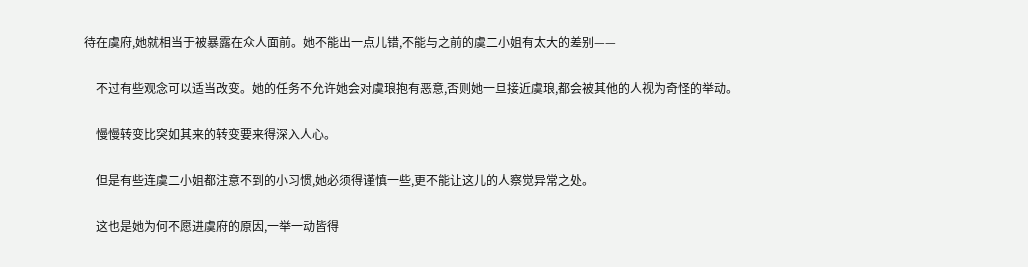待在虞府,她就相当于被暴露在众人面前。她不能出一点儿错,不能与之前的虞二小姐有太大的差别——

    不过有些观念可以适当改变。她的任务不允许她会对虞琅抱有恶意,否则她一旦接近虞琅,都会被其他的人视为奇怪的举动。

    慢慢转变比突如其来的转变要来得深入人心。

    但是有些连虞二小姐都注意不到的小习惯,她必须得谨慎一些,更不能让这儿的人察觉异常之处。

    这也是她为何不愿进虞府的原因,一举一动皆得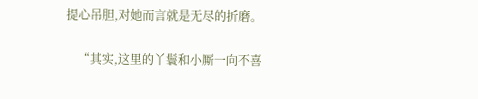提心吊胆,对她而言就是无尽的折磨。

    “其实,这里的丫鬟和小厮一向不喜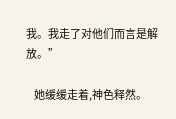我。我走了对他们而言是解放。”

    她缓缓走着,神色释然。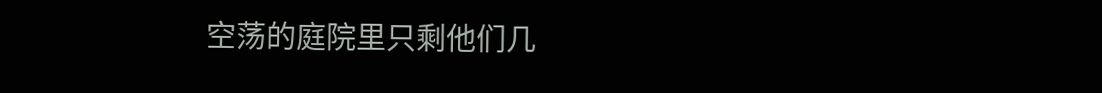空荡的庭院里只剩他们几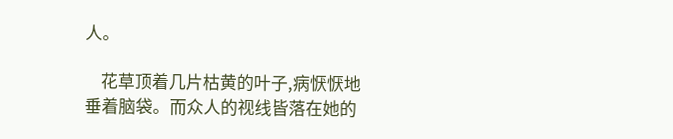人。

    花草顶着几片枯黄的叶子,病恹恹地垂着脑袋。而众人的视线皆落在她的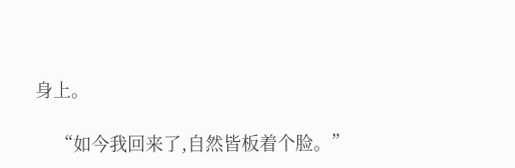身上。

    “如今我回来了,自然皆板着个脸。”